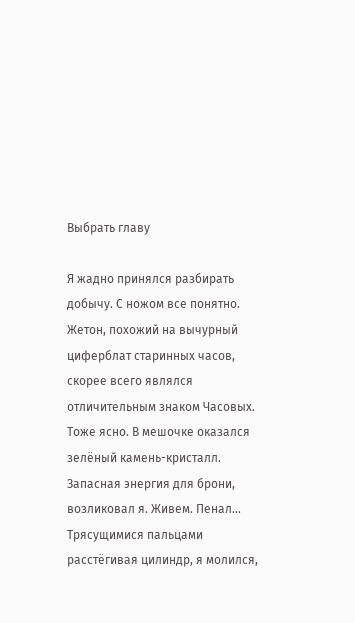Выбрать главу

Я жадно принялся разбирать добычу. С ножом все понятно. Жетон, похожий на вычурный циферблат старинных часов, скорее всего являлся отличительным знаком Часовых. Тоже ясно. В мешочке оказался зелёный камень-кристалл. Запасная энергия для брони, возликовал я. Живем. Пенал… Трясущимися пальцами расстёгивая цилиндр, я молился,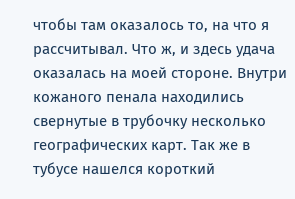чтобы там оказалось то, на что я рассчитывал. Что ж, и здесь удача оказалась на моей стороне. Внутри кожаного пенала находились свернутые в трубочку несколько географических карт. Так же в тубусе нашелся короткий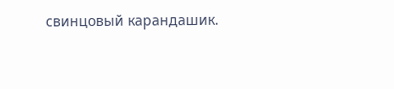свинцовый карандашик.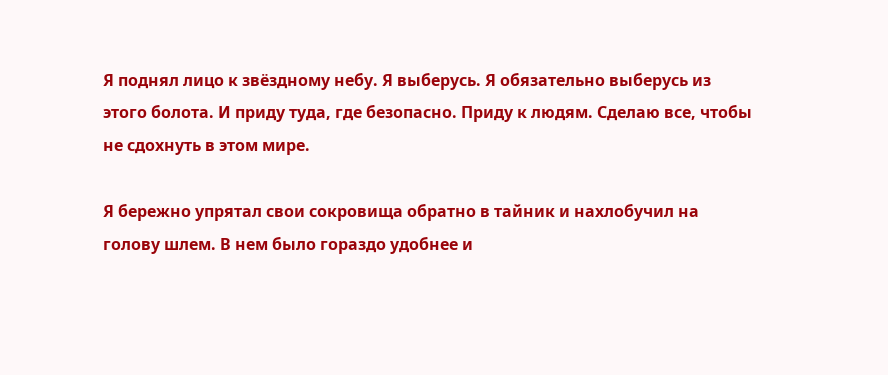Я поднял лицо к звёздному небу. Я выберусь. Я обязательно выберусь из этого болота. И приду туда, где безопасно. Приду к людям. Сделаю все, чтобы не сдохнуть в этом мире.

Я бережно упрятал свои сокровища обратно в тайник и нахлобучил на голову шлем. В нем было гораздо удобнее и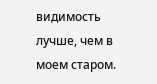видимость лучше, чем в моем старом.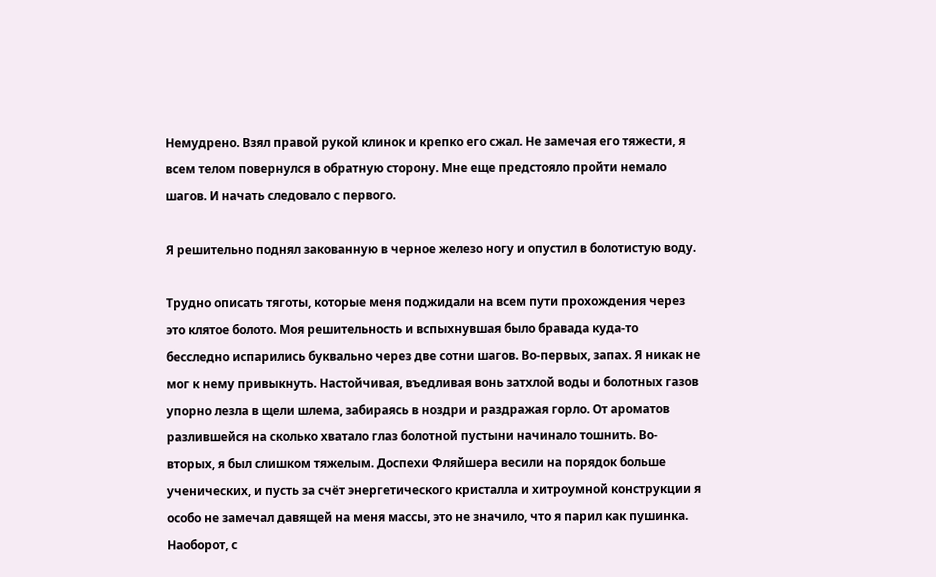Немудрено. Взял правой рукой клинок и крепко его сжал. Не замечая его тяжести, я всем телом повернулся в обратную сторону. Мне еще предстояло пройти немало шагов. И начать следовало с первого.

Я решительно поднял закованную в черное железо ногу и опустил в болотистую воду.

Трудно описать тяготы, которые меня поджидали на всем пути прохождения через это клятое болото. Моя решительность и вспыхнувшая было бравада куда-то бесследно испарились буквально через две сотни шагов. Во-первых, запах. Я никак не мог к нему привыкнуть. Настойчивая, въедливая вонь затхлой воды и болотных газов упорно лезла в щели шлема, забираясь в ноздри и раздражая горло. От ароматов разлившейся на сколько хватало глаз болотной пустыни начинало тошнить. Во-вторых, я был слишком тяжелым. Доспехи Фляйшера весили на порядок больше ученических, и пусть за счёт энергетического кристалла и хитроумной конструкции я особо не замечал давящей на меня массы, это не значило, что я парил как пушинка. Наоборот, с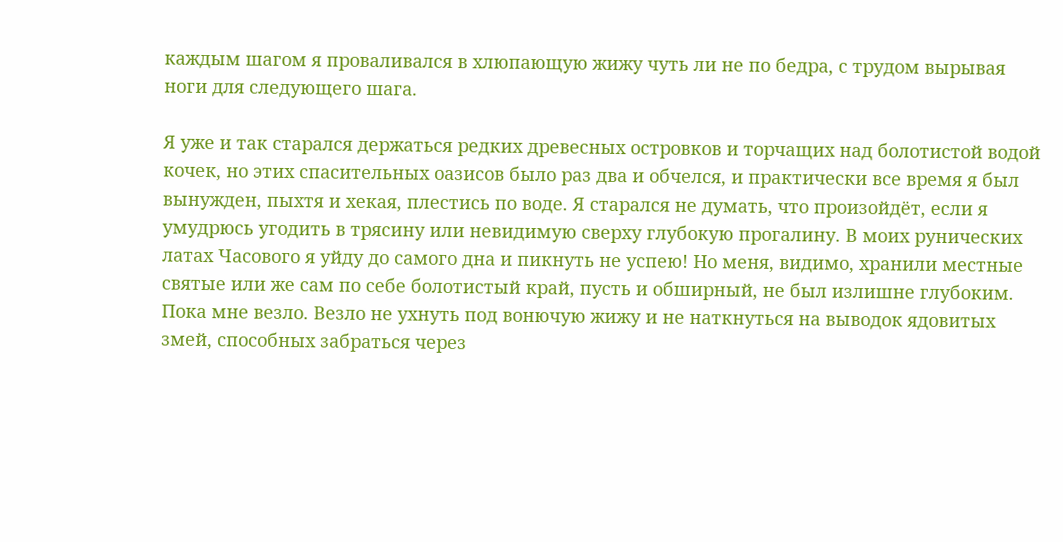каждым шагом я проваливался в хлюпающую жижу чуть ли не по бедра, с трудом вырывая ноги для следующего шага.

Я уже и так старался держаться редких древесных островков и торчащих над болотистой водой кочек, но этих спасительных оазисов было раз два и обчелся, и практически все время я был вынужден, пыхтя и хекая, плестись по воде. Я старался не думать, что произойдёт, если я умудрюсь угодить в трясину или невидимую сверху глубокую прогалину. В моих рунических латах Часового я уйду до самого дна и пикнуть не успею! Но меня, видимо, хранили местные святые или же сам по себе болотистый край, пусть и обширный, не был излишне глубоким. Пока мне везло. Везло не ухнуть под вонючую жижу и не наткнуться на выводок ядовитых змей, способных забраться через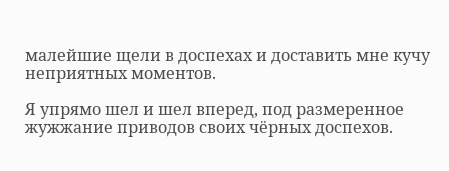малейшие щели в доспехах и доставить мне кучу неприятных моментов.

Я упрямо шел и шел вперед, под размеренное жужжание приводов своих чёрных доспехов.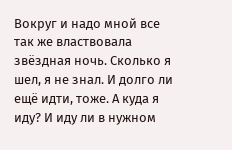Вокруг и надо мной все так же властвовала звёздная ночь. Сколько я шел, я не знал. И долго ли ещё идти, тоже. А куда я иду? И иду ли в нужном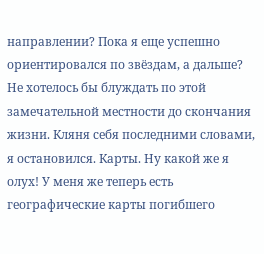направлении? Пока я еще успешно ориентировался по звёздам, а дальше? Не хотелось бы блуждать по этой замечательной местности до скончания жизни. Кляня себя последними словами, я остановился. Карты. Ну какой же я олух! У меня же теперь есть географические карты погибшего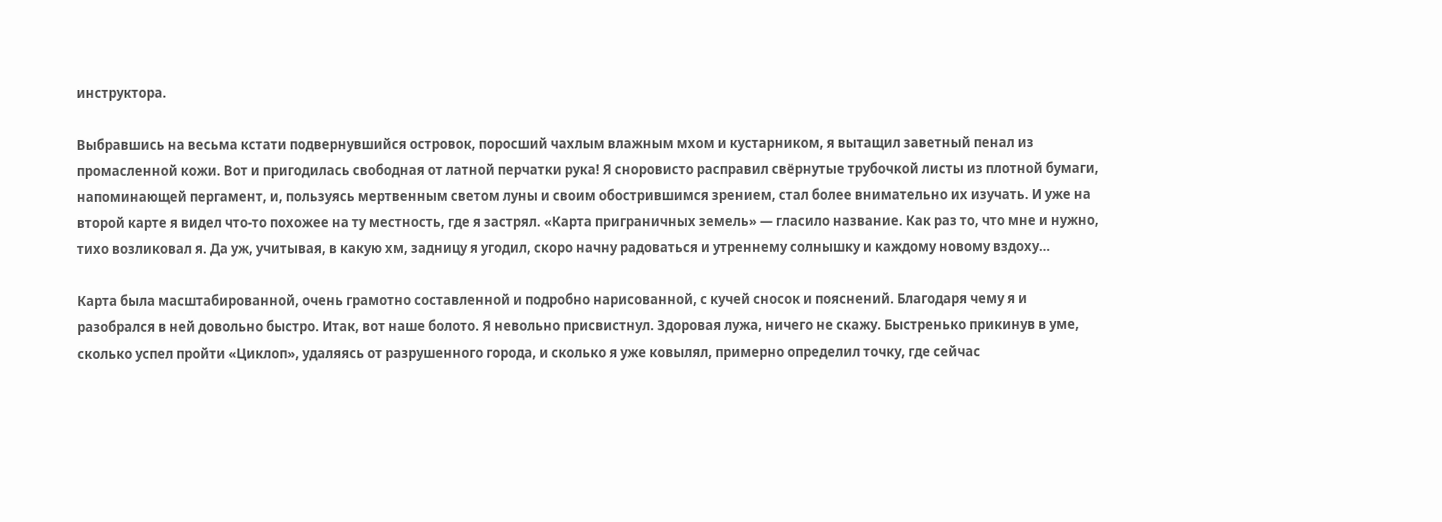инструктора.

Выбравшись на весьма кстати подвернувшийся островок, поросший чахлым влажным мхом и кустарником, я вытащил заветный пенал из промасленной кожи. Вот и пригодилась свободная от латной перчатки рука! Я сноровисто расправил свёрнутые трубочкой листы из плотной бумаги, напоминающей пергамент, и, пользуясь мертвенным светом луны и своим обострившимся зрением, стал более внимательно их изучать. И уже на второй карте я видел что-то похожее на ту местность, где я застрял. «Карта приграничных земель» — гласило название. Как раз то, что мне и нужно, тихо возликовал я. Да уж, учитывая, в какую хм, задницу я угодил, скоро начну радоваться и утреннему солнышку и каждому новому вздоху…

Карта была масштабированной, очень грамотно составленной и подробно нарисованной, с кучей сносок и пояснений. Благодаря чему я и разобрался в ней довольно быстро. Итак, вот наше болото. Я невольно присвистнул. Здоровая лужа, ничего не скажу. Быстренько прикинув в уме, сколько успел пройти «Циклоп», удаляясь от разрушенного города, и сколько я уже ковылял, примерно определил точку, где сейчас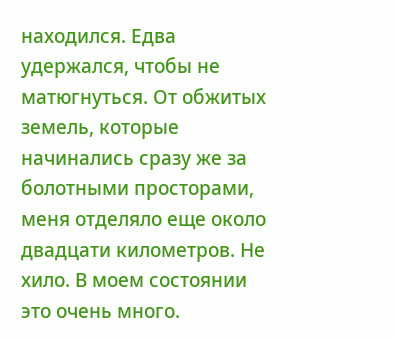находился. Едва удержался, чтобы не матюгнуться. От обжитых земель, которые начинались сразу же за болотными просторами, меня отделяло еще около двадцати километров. Не хило. В моем состоянии это очень много.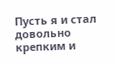Пусть я и стал довольно крепким и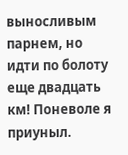выносливым парнем, но идти по болоту еще двадцать км! Поневоле я приуныл.